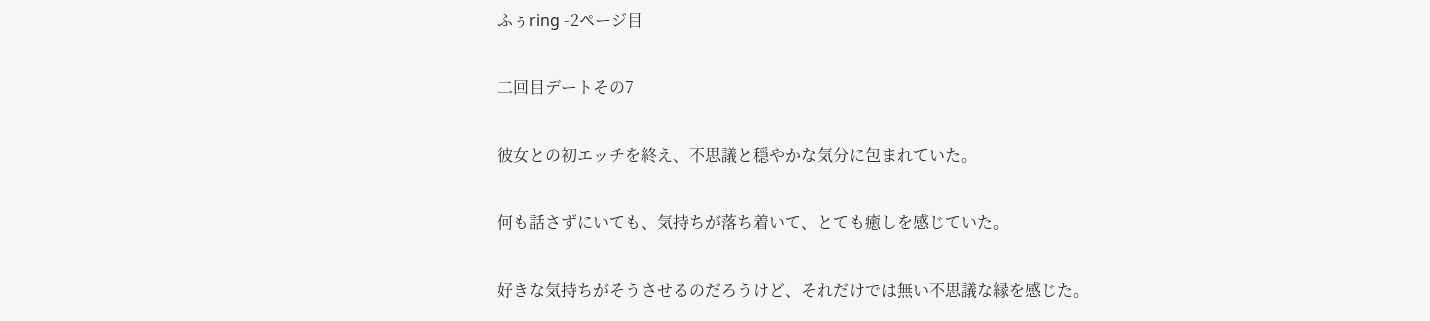ふぅring -2ページ目

二回目デートその7

彼女との初エッチを終え、不思議と穏やかな気分に包まれていた。

何も話さずにいても、気持ちが落ち着いて、とても癒しを感じていた。

好きな気持ちがそうさせるのだろうけど、それだけでは無い不思議な縁を感じた。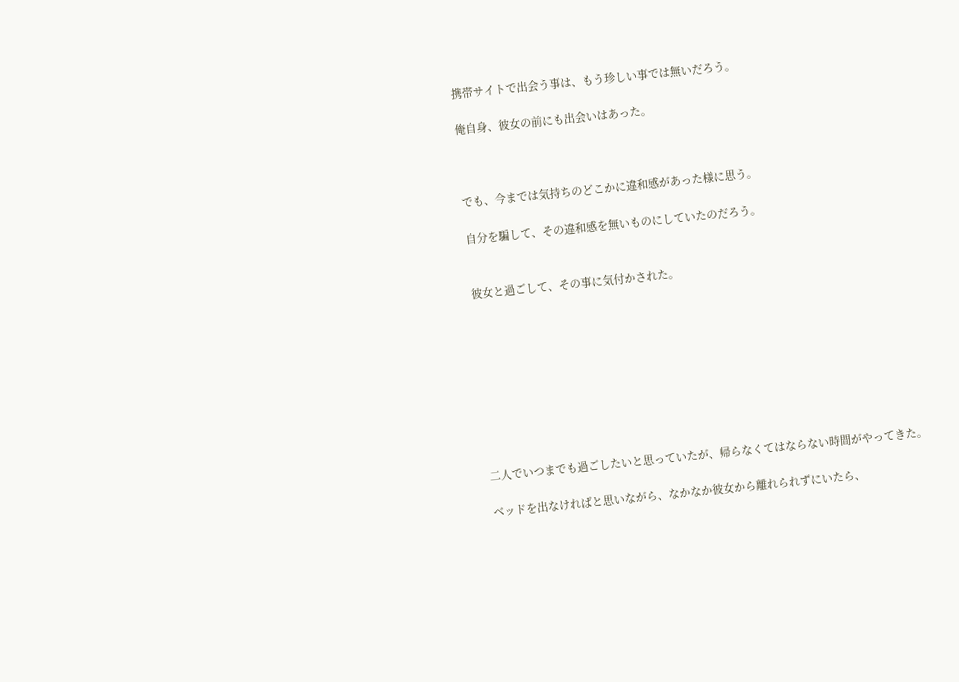携帯サイトで出会う事は、もう珍しい事では無いだろう。

俺自身、彼女の前にも出会いはあった。



でも、今までは気持ちのどこかに違和感があった様に思う。

自分を騙して、その違和感を無いものにしていたのだろう。


彼女と過ごして、その事に気付かされた。









二人でいつまでも過ごしたいと思っていたが、帰らなくてはならない時間がやってきた。

ベッドを出なければと思いながら、なかなか彼女から離れられずにいたら、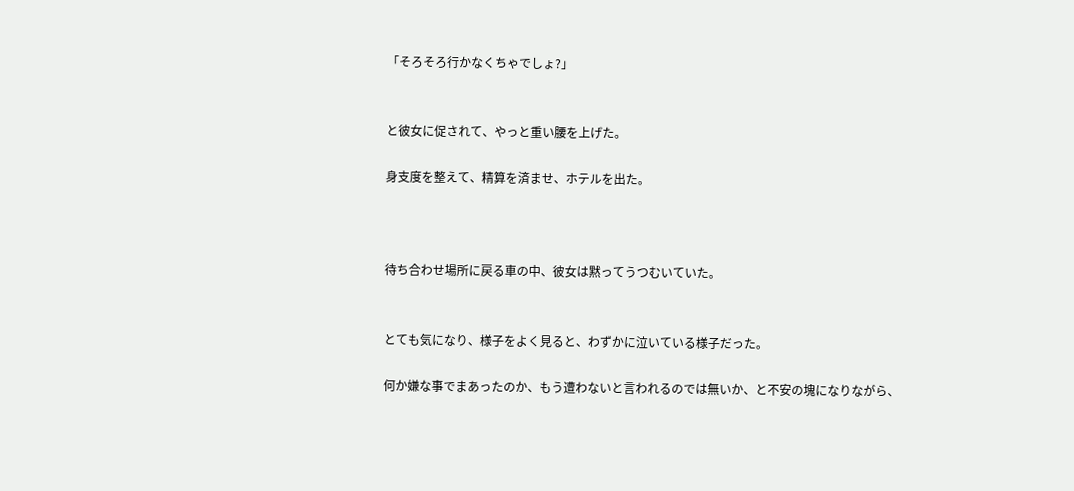「そろそろ行かなくちゃでしょ?」


と彼女に促されて、やっと重い腰を上げた。

身支度を整えて、精算を済ませ、ホテルを出た。



待ち合わせ場所に戻る車の中、彼女は黙ってうつむいていた。


とても気になり、様子をよく見ると、わずかに泣いている様子だった。

何か嫌な事でまあったのか、もう遭わないと言われるのでは無いか、と不安の塊になりながら、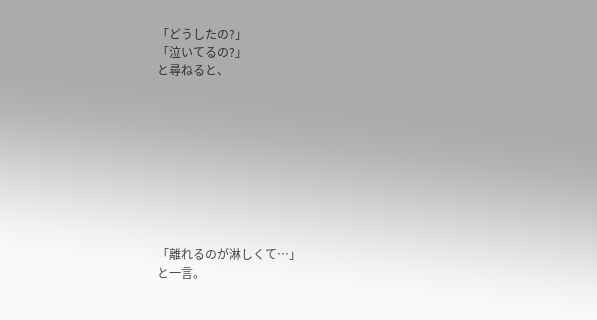「どうしたの?」
「泣いてるの?」
と尋ねると、









「離れるのが淋しくて…」
と一言。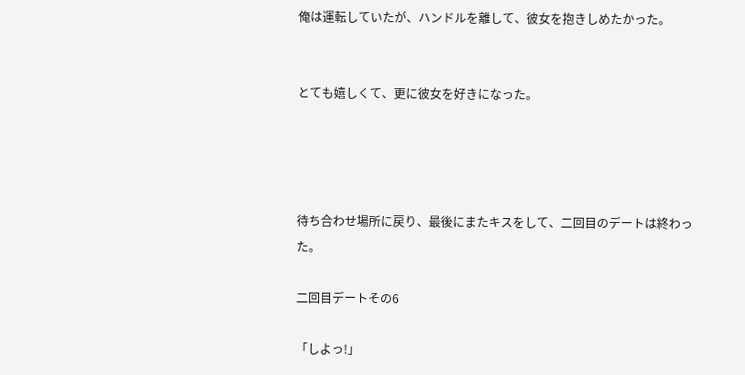俺は運転していたが、ハンドルを離して、彼女を抱きしめたかった。


とても嬉しくて、更に彼女を好きになった。




待ち合わせ場所に戻り、最後にまたキスをして、二回目のデートは終わった。

二回目デートその6

「しよっ!」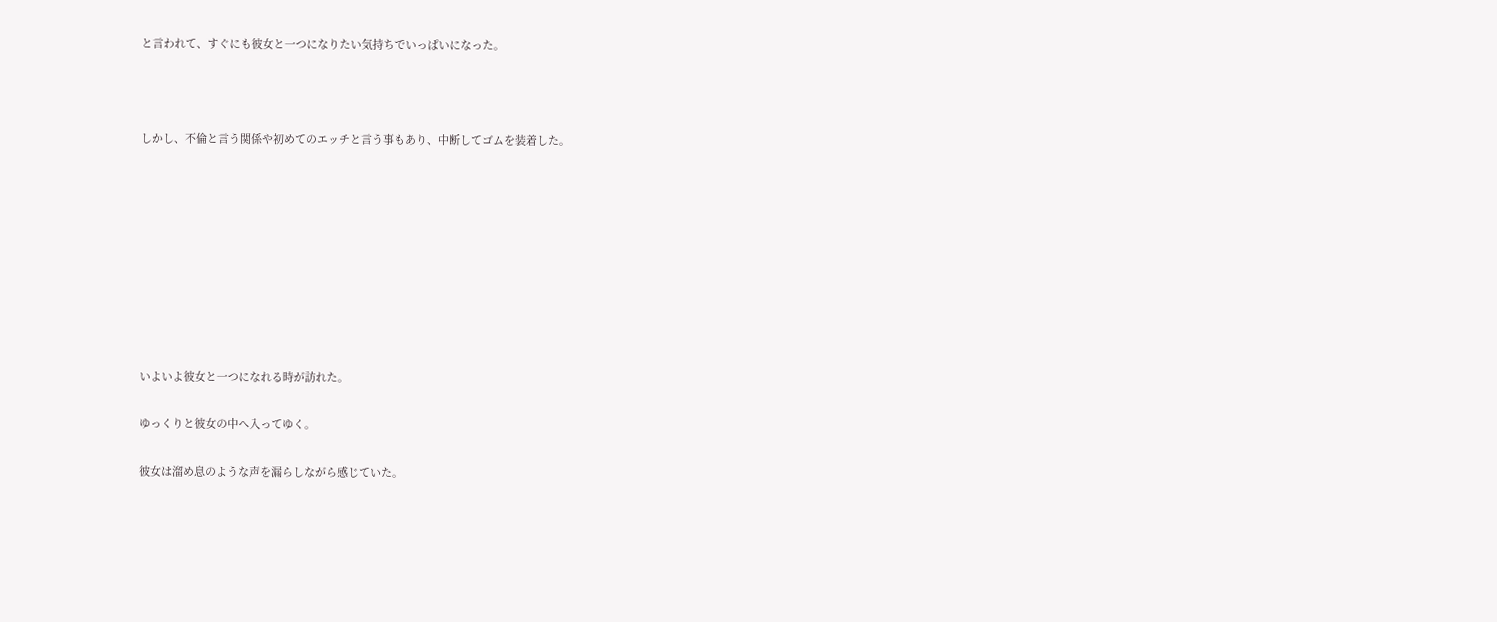と言われて、すぐにも彼女と一つになりたい気持ちでいっぱいになった。



しかし、不倫と言う関係や初めてのエッチと言う事もあり、中断してゴムを装着した。









いよいよ彼女と一つになれる時が訪れた。

ゆっくりと彼女の中へ入ってゆく。

彼女は溜め息のような声を漏らしながら感じていた。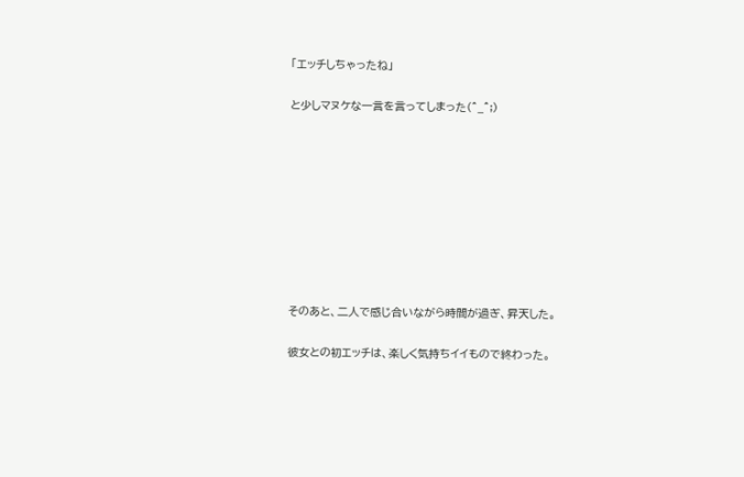「エッチしちゃったね」

と少しマヌケな一言を言ってしまった(^_^;)









そのあと、二人で感じ合いながら時間が過ぎ、昇天した。

彼女との初エッチは、楽しく気持ちイイもので終わった。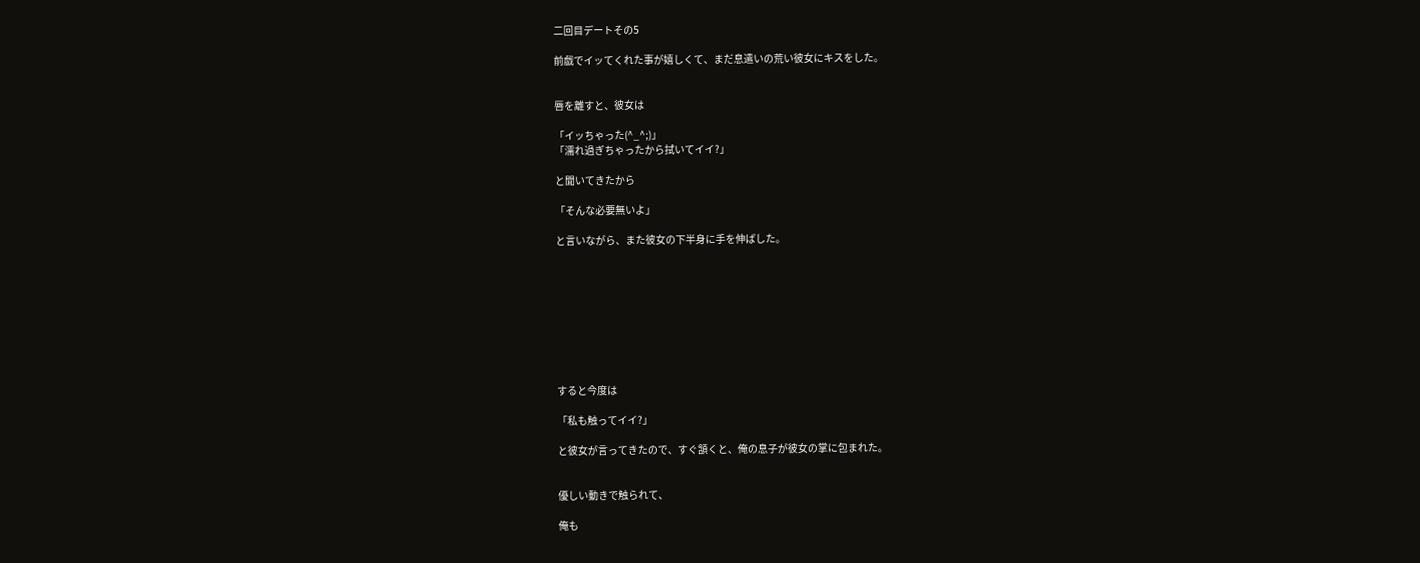二回目デートその5

前戯でイッてくれた事が嬉しくて、まだ息遣いの荒い彼女にキスをした。


唇を離すと、彼女は

「イッちゃった(^_^;)」
「濡れ過ぎちゃったから拭いてイイ?」

と聞いてきたから

「そんな必要無いよ」

と言いながら、また彼女の下半身に手を伸ばした。









すると今度は

「私も触ってイイ?」

と彼女が言ってきたので、すぐ頷くと、俺の息子が彼女の掌に包まれた。


優しい動きで触られて、

俺も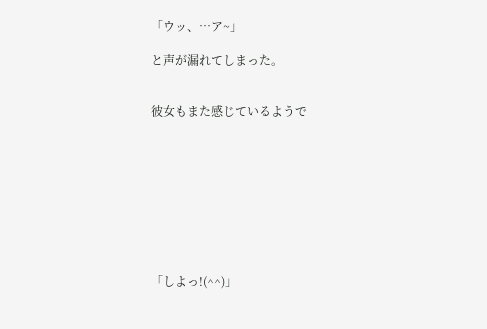「ウッ、…ア~」

と声が漏れてしまった。


彼女もまた感じているようで









「しよっ!(^^)」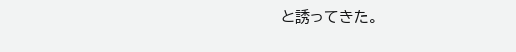と誘ってきた。